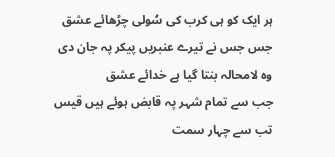ہر ایک کو ہی کرب کی سُولی چڑھائے عشق
جس جس نے تیرے عنبریں پیکر پہ جان دی
وہ لامحالہ بنتا گیا ہے خدائے عشق
جب سے تمام شہر پہ قابض ہوئے ہیں قیس
تب سے چہار سمت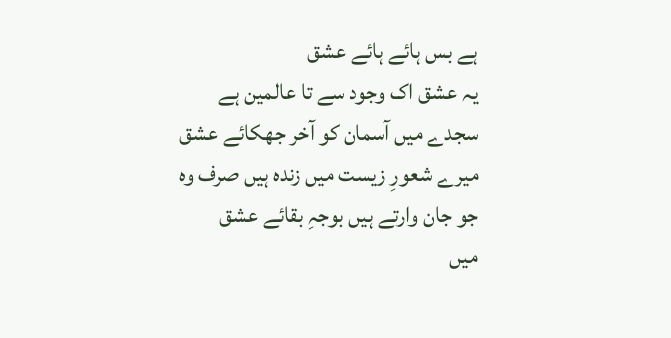ہے بس ہائے ہائے عشق
یہ عشق اک وجود سے تا عالمین ہے
سجدے میں آسمان کو آخر جھکائے عشق
میرے شعورِ زیست میں زندہ ہیں صرف وہ
جو جان وارتے ہیں بوجہِ بقائے عشق
میں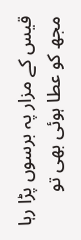قیس کے مزار پہ برسوں پڑا رہا
مجھ کو عطا ہوئی بھی تو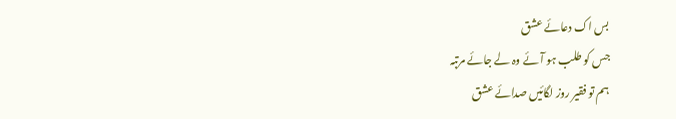بس اک دعائے عشق
جس کو طلب ہو آئے وہ لے جائے مرتبہ
ہم تو فقیر روز لگائیں صدائے عشق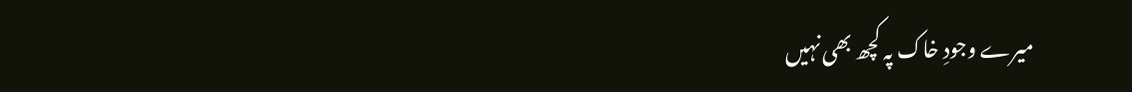میرے وجودِ خاک پہ کچھ بھی نہیں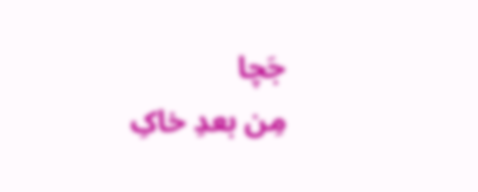جَچا
مِن بعدِ خاکِ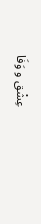عِشْق و وَفَا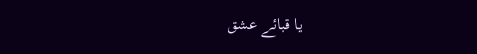یا قبائے عشق